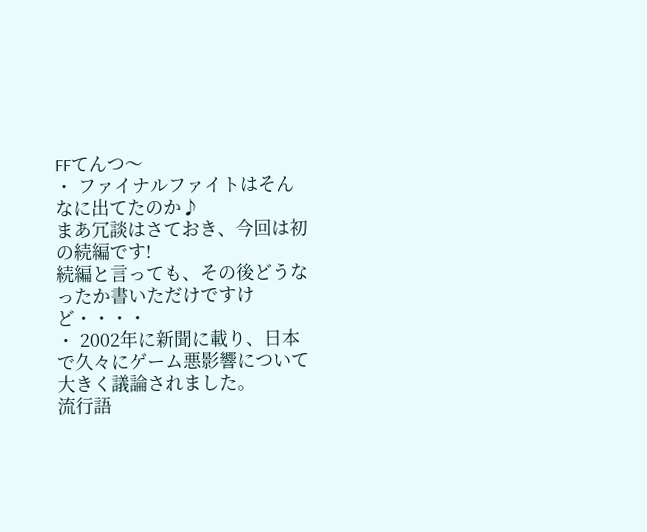FFてんつ〜
・ ファイナルファイトはそんなに出てたのか♪
まあ冗談はさておき、今回は初の続編です!
続編と言っても、その後どうなったか書いただけですけど・・・・
・ 2002年に新聞に載り、日本で久々にゲーム悪影響について大きく議論されました。
流行語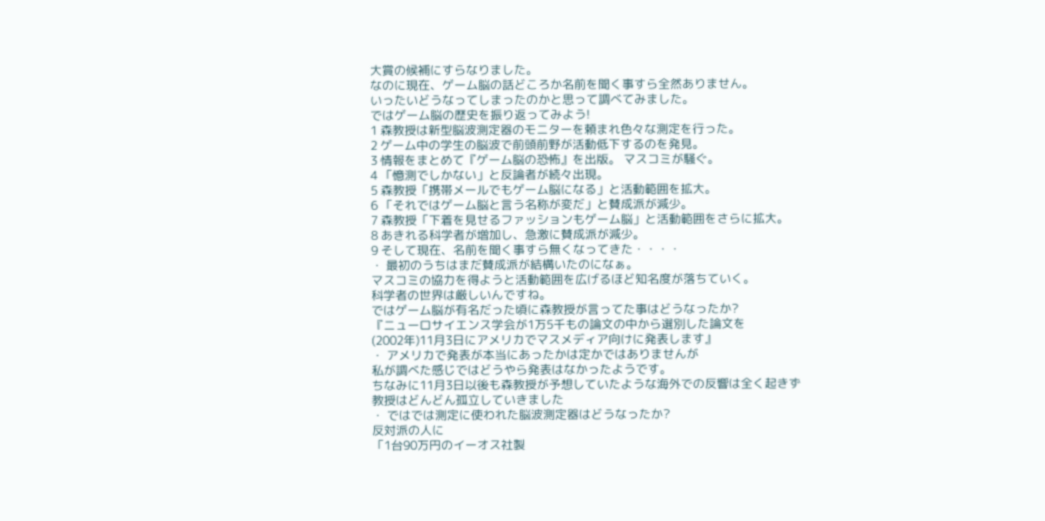大賞の候補にすらなりました。
なのに現在、ゲーム脳の話どころか名前を聞く事すら全然ありません。
いったいどうなってしまったのかと思って調べてみました。
ではゲーム脳の歴史を振り返ってみよう!
1 森教授は新型脳波測定器のモニターを頼まれ色々な測定を行った。
2 ゲーム中の学生の脳波で前頭前野が活動低下するのを発見。
3 情報をまとめて『ゲーム脳の恐怖』を出版。 マスコミが騒ぐ。
4 「憶測でしかない」と反論者が続々出現。
5 森教授「携帯メールでもゲーム脳になる」と活動範囲を拡大。
6 「それではゲーム脳と言う名称が変だ」と賛成派が減少。
7 森教授「下着を見せるファッションもゲーム脳」と活動範囲をさらに拡大。
8 あきれる科学者が増加し、急激に賛成派が減少。
9 そして現在、名前を聞く事すら無くなってきた・・・・
・ 最初のうちはまだ賛成派が結構いたのになぁ。
マスコミの協力を得ようと活動範囲を広げるほど知名度が落ちていく。
科学者の世界は厳しいんですね。
ではゲーム脳が有名だった頃に森教授が言ってた事はどうなったか?
『ニューロサイエンス学会が1万5千もの論文の中から選別した論文を
(2002年)11月3日にアメリカでマスメディア向けに発表します』
・ アメリカで発表が本当にあったかは定かではありませんが
私が調べた感じではどうやら発表はなかったようです。
ちなみに11月3日以後も森教授が予想していたような海外での反響は全く起きず
教授はどんどん孤立していきました
・ ではでは測定に使われた脳波測定器はどうなったか?
反対派の人に
「1台90万円のイーオス社製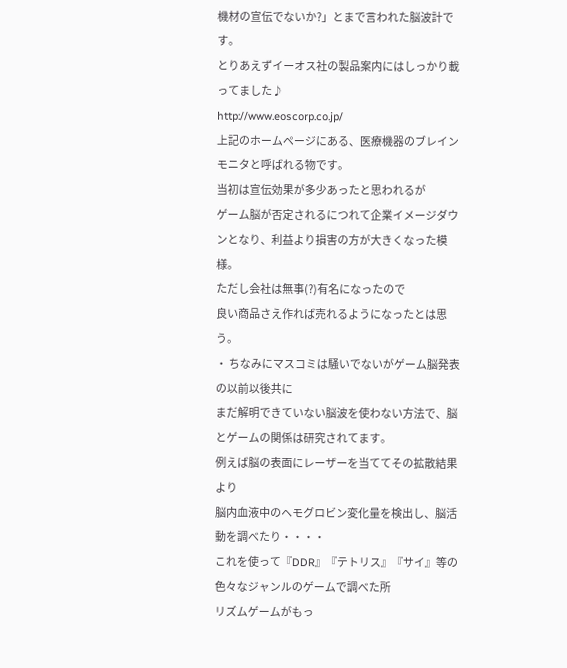機材の宣伝でないか?」とまで言われた脳波計です。
とりあえずイーオス社の製品案内にはしっかり載ってました♪
http://www.eoscorp.co.jp/
上記のホームページにある、医療機器のブレインモニタと呼ばれる物です。
当初は宣伝効果が多少あったと思われるが
ゲーム脳が否定されるにつれて企業イメージダウンとなり、利益より損害の方が大きくなった模様。
ただし会社は無事(?)有名になったので
良い商品さえ作れば売れるようになったとは思う。
・ ちなみにマスコミは騒いでないがゲーム脳発表の以前以後共に
まだ解明できていない脳波を使わない方法で、脳とゲームの関係は研究されてます。
例えば脳の表面にレーザーを当ててその拡散結果より
脳内血液中のヘモグロビン変化量を検出し、脳活動を調べたり・・・・
これを使って『DDR』『テトリス』『サイ』等の色々なジャンルのゲームで調べた所
リズムゲームがもっ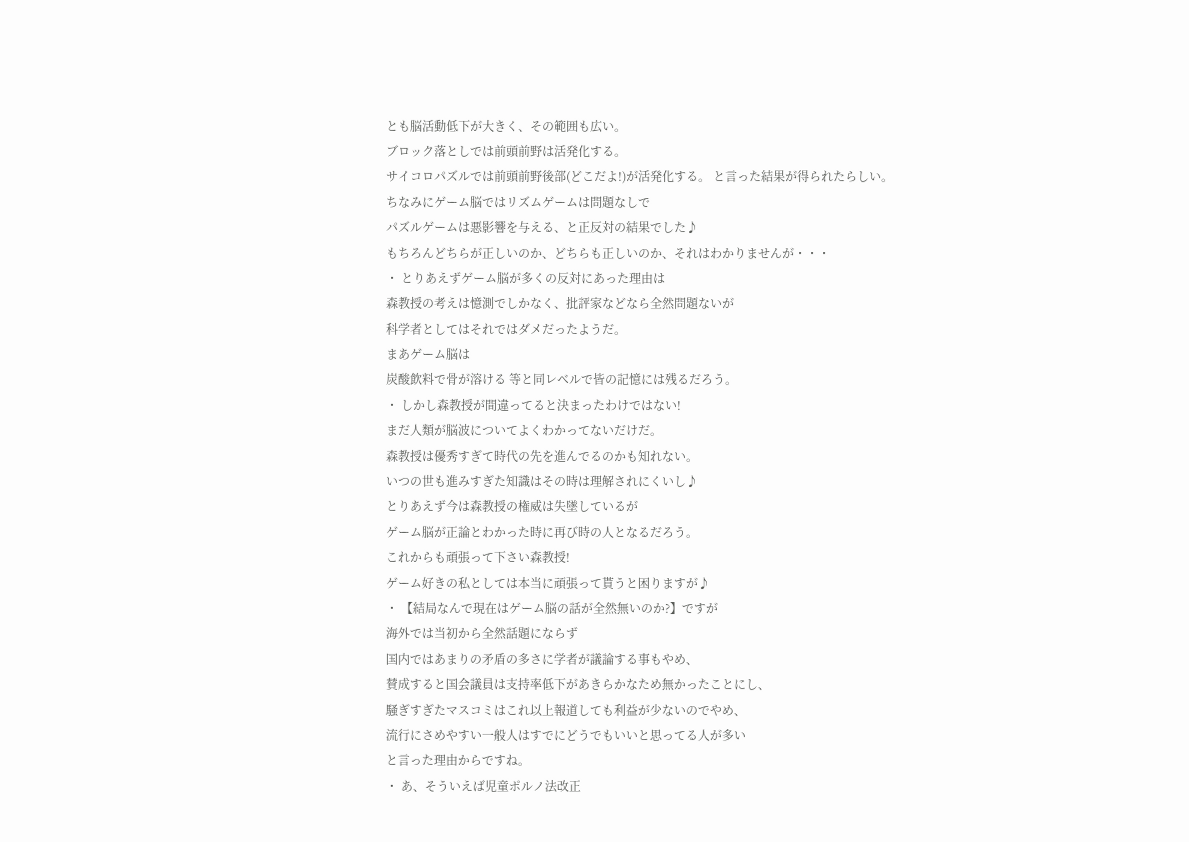とも脳活動低下が大きく、その範囲も広い。
ブロック落としでは前頭前野は活発化する。
サイコロパズルでは前頭前野後部(どこだよ!)が活発化する。 と言った結果が得られたらしい。
ちなみにゲーム脳ではリズムゲームは問題なしで
パズルゲームは悪影響を与える、と正反対の結果でした♪
もちろんどちらが正しいのか、どちらも正しいのか、それはわかりませんが・・・
・ とりあえずゲーム脳が多くの反対にあった理由は
森教授の考えは憶測でしかなく、批評家などなら全然問題ないが
科学者としてはそれではダメだったようだ。
まあゲーム脳は
炭酸飲料で骨が溶ける 等と同レベルで皆の記憶には残るだろう。
・ しかし森教授が間違ってると決まったわけではない!
まだ人類が脳波についてよくわかってないだけだ。
森教授は優秀すぎて時代の先を進んでるのかも知れない。
いつの世も進みすぎた知識はその時は理解されにくいし♪
とりあえず今は森教授の権威は失墜しているが
ゲーム脳が正論とわかった時に再び時の人となるだろう。
これからも頑張って下さい森教授!
ゲーム好きの私としては本当に頑張って貰うと困りますが♪
・ 【結局なんで現在はゲーム脳の話が全然無いのか?】ですが
海外では当初から全然話題にならず
国内ではあまりの矛盾の多さに学者が議論する事もやめ、
賛成すると国会議員は支持率低下があきらかなため無かったことにし、
騒ぎすぎたマスコミはこれ以上報道しても利益が少ないのでやめ、
流行にさめやすい一般人はすでにどうでもいいと思ってる人が多い
と言った理由からですね。
・ あ、そういえば児童ポルノ法改正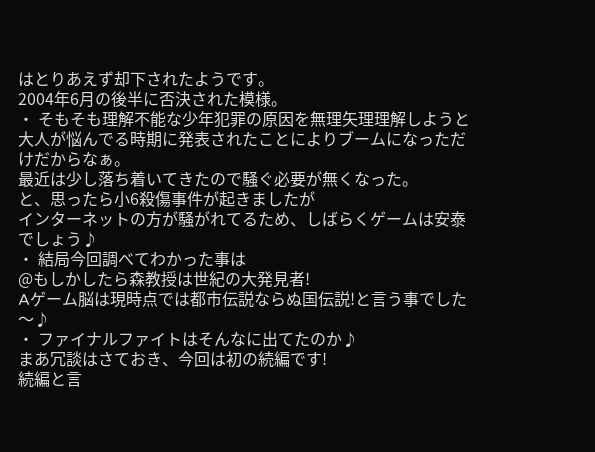はとりあえず却下されたようです。
2004年6月の後半に否決された模様。
・ そもそも理解不能な少年犯罪の原因を無理矢理理解しようと
大人が悩んでる時期に発表されたことによりブームになっただけだからなぁ。
最近は少し落ち着いてきたので騒ぐ必要が無くなった。
と、思ったら小6殺傷事件が起きましたが
インターネットの方が騒がれてるため、しばらくゲームは安泰でしょう♪
・ 結局今回調べてわかった事は
@もしかしたら森教授は世紀の大発見者!
Aゲーム脳は現時点では都市伝説ならぬ国伝説!と言う事でした〜♪
・ ファイナルファイトはそんなに出てたのか♪
まあ冗談はさておき、今回は初の続編です!
続編と言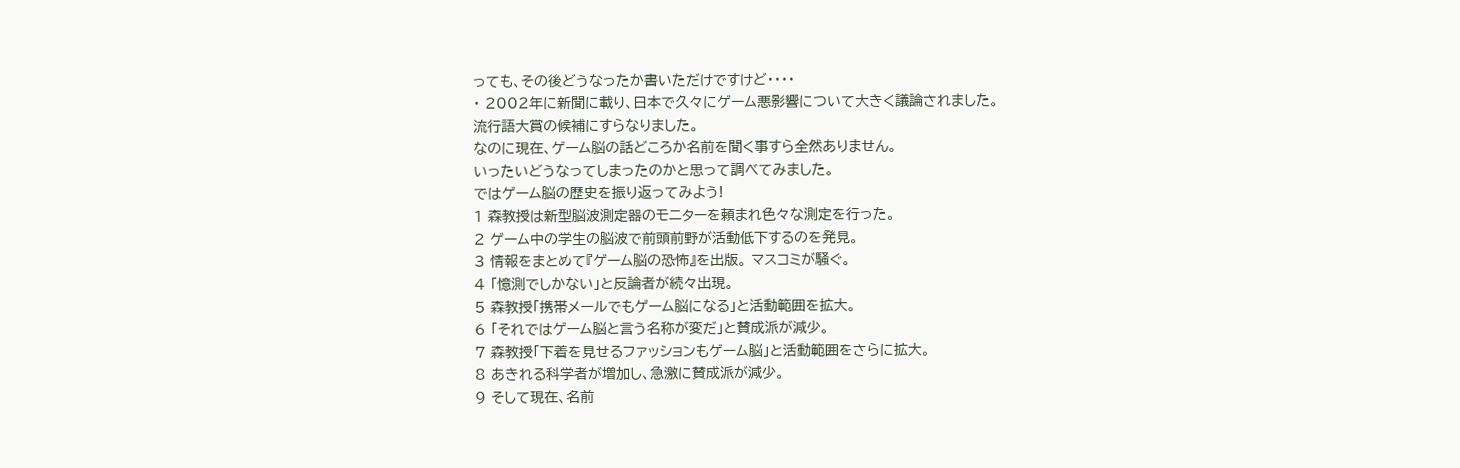っても、その後どうなったか書いただけですけど・・・・
・ 2002年に新聞に載り、日本で久々にゲーム悪影響について大きく議論されました。
流行語大賞の候補にすらなりました。
なのに現在、ゲーム脳の話どころか名前を聞く事すら全然ありません。
いったいどうなってしまったのかと思って調べてみました。
ではゲーム脳の歴史を振り返ってみよう!
1 森教授は新型脳波測定器のモニターを頼まれ色々な測定を行った。
2 ゲーム中の学生の脳波で前頭前野が活動低下するのを発見。
3 情報をまとめて『ゲーム脳の恐怖』を出版。 マスコミが騒ぐ。
4 「憶測でしかない」と反論者が続々出現。
5 森教授「携帯メールでもゲーム脳になる」と活動範囲を拡大。
6 「それではゲーム脳と言う名称が変だ」と賛成派が減少。
7 森教授「下着を見せるファッションもゲーム脳」と活動範囲をさらに拡大。
8 あきれる科学者が増加し、急激に賛成派が減少。
9 そして現在、名前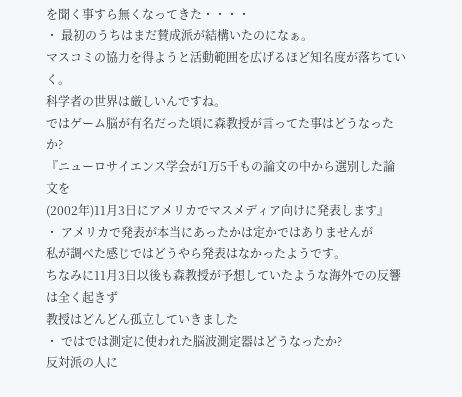を聞く事すら無くなってきた・・・・
・ 最初のうちはまだ賛成派が結構いたのになぁ。
マスコミの協力を得ようと活動範囲を広げるほど知名度が落ちていく。
科学者の世界は厳しいんですね。
ではゲーム脳が有名だった頃に森教授が言ってた事はどうなったか?
『ニューロサイエンス学会が1万5千もの論文の中から選別した論文を
(2002年)11月3日にアメリカでマスメディア向けに発表します』
・ アメリカで発表が本当にあったかは定かではありませんが
私が調べた感じではどうやら発表はなかったようです。
ちなみに11月3日以後も森教授が予想していたような海外での反響は全く起きず
教授はどんどん孤立していきました
・ ではでは測定に使われた脳波測定器はどうなったか?
反対派の人に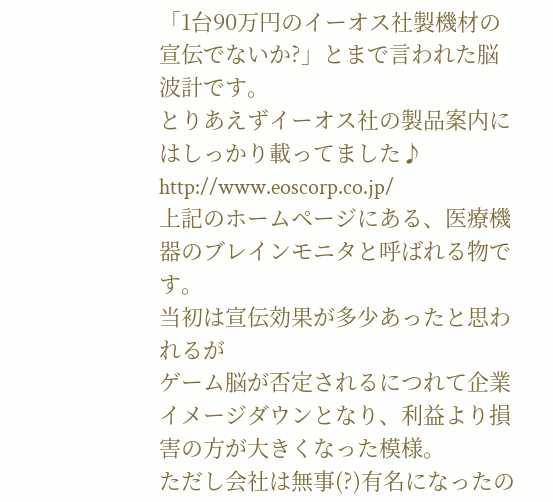「1台90万円のイーオス社製機材の宣伝でないか?」とまで言われた脳波計です。
とりあえずイーオス社の製品案内にはしっかり載ってました♪
http://www.eoscorp.co.jp/
上記のホームページにある、医療機器のブレインモニタと呼ばれる物です。
当初は宣伝効果が多少あったと思われるが
ゲーム脳が否定されるにつれて企業イメージダウンとなり、利益より損害の方が大きくなった模様。
ただし会社は無事(?)有名になったの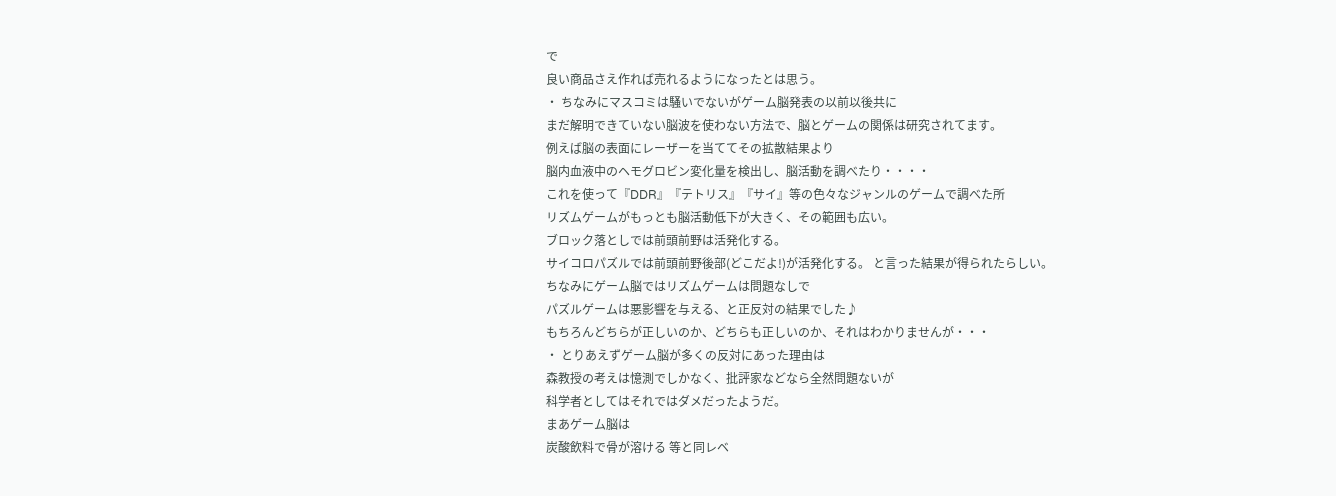で
良い商品さえ作れば売れるようになったとは思う。
・ ちなみにマスコミは騒いでないがゲーム脳発表の以前以後共に
まだ解明できていない脳波を使わない方法で、脳とゲームの関係は研究されてます。
例えば脳の表面にレーザーを当ててその拡散結果より
脳内血液中のヘモグロビン変化量を検出し、脳活動を調べたり・・・・
これを使って『DDR』『テトリス』『サイ』等の色々なジャンルのゲームで調べた所
リズムゲームがもっとも脳活動低下が大きく、その範囲も広い。
ブロック落としでは前頭前野は活発化する。
サイコロパズルでは前頭前野後部(どこだよ!)が活発化する。 と言った結果が得られたらしい。
ちなみにゲーム脳ではリズムゲームは問題なしで
パズルゲームは悪影響を与える、と正反対の結果でした♪
もちろんどちらが正しいのか、どちらも正しいのか、それはわかりませんが・・・
・ とりあえずゲーム脳が多くの反対にあった理由は
森教授の考えは憶測でしかなく、批評家などなら全然問題ないが
科学者としてはそれではダメだったようだ。
まあゲーム脳は
炭酸飲料で骨が溶ける 等と同レベ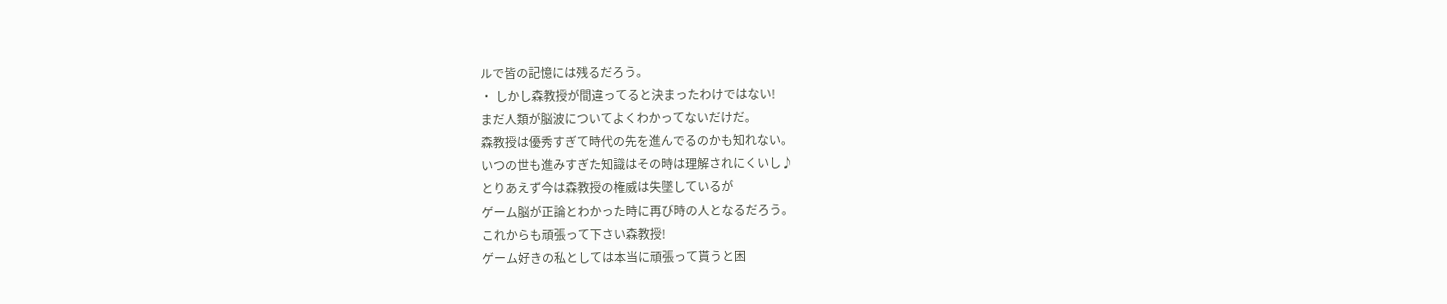ルで皆の記憶には残るだろう。
・ しかし森教授が間違ってると決まったわけではない!
まだ人類が脳波についてよくわかってないだけだ。
森教授は優秀すぎて時代の先を進んでるのかも知れない。
いつの世も進みすぎた知識はその時は理解されにくいし♪
とりあえず今は森教授の権威は失墜しているが
ゲーム脳が正論とわかった時に再び時の人となるだろう。
これからも頑張って下さい森教授!
ゲーム好きの私としては本当に頑張って貰うと困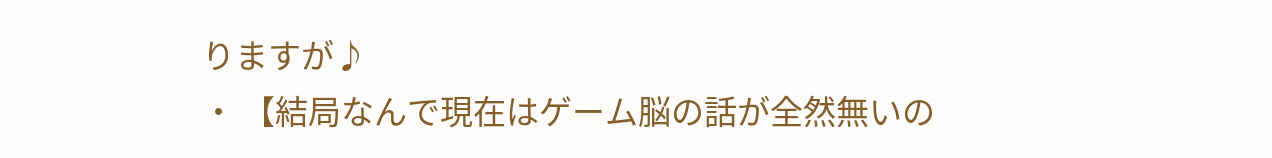りますが♪
・ 【結局なんで現在はゲーム脳の話が全然無いの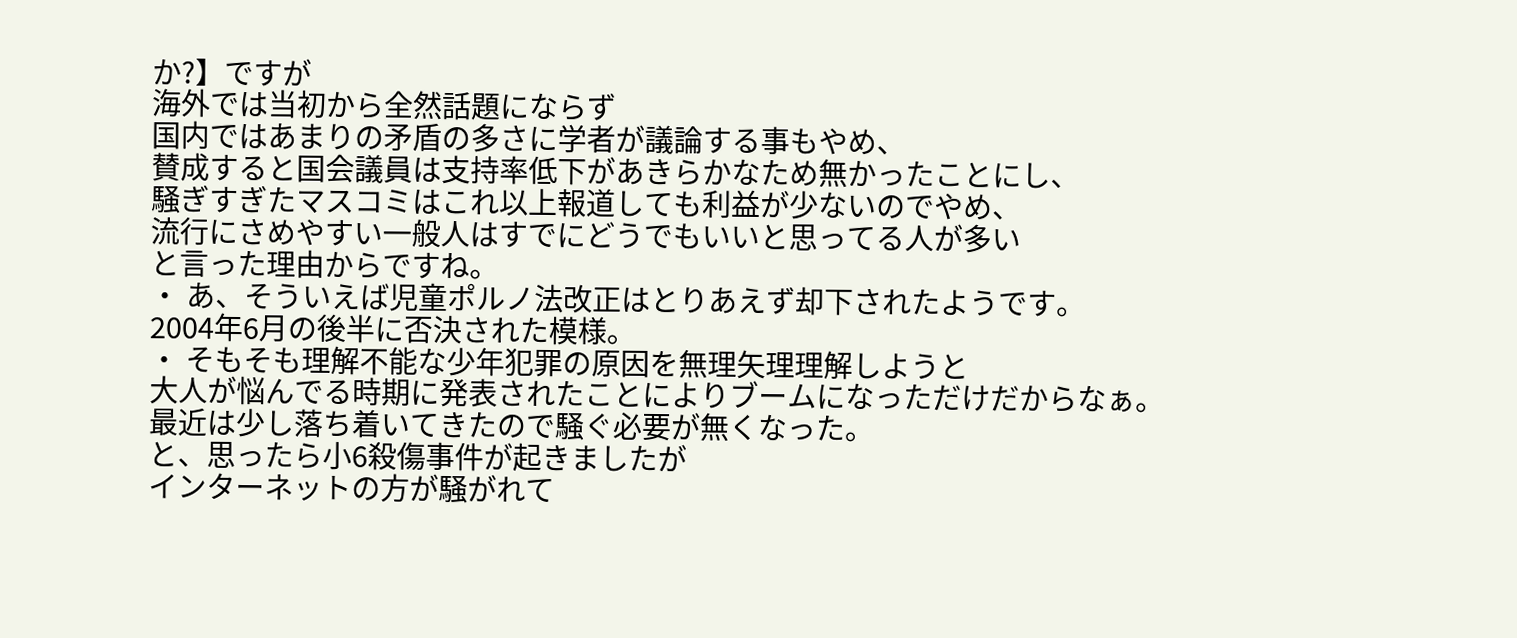か?】ですが
海外では当初から全然話題にならず
国内ではあまりの矛盾の多さに学者が議論する事もやめ、
賛成すると国会議員は支持率低下があきらかなため無かったことにし、
騒ぎすぎたマスコミはこれ以上報道しても利益が少ないのでやめ、
流行にさめやすい一般人はすでにどうでもいいと思ってる人が多い
と言った理由からですね。
・ あ、そういえば児童ポルノ法改正はとりあえず却下されたようです。
2004年6月の後半に否決された模様。
・ そもそも理解不能な少年犯罪の原因を無理矢理理解しようと
大人が悩んでる時期に発表されたことによりブームになっただけだからなぁ。
最近は少し落ち着いてきたので騒ぐ必要が無くなった。
と、思ったら小6殺傷事件が起きましたが
インターネットの方が騒がれて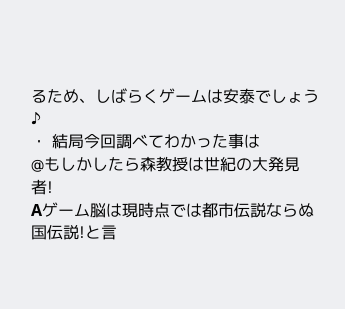るため、しばらくゲームは安泰でしょう♪
・ 結局今回調べてわかった事は
@もしかしたら森教授は世紀の大発見者!
Aゲーム脳は現時点では都市伝説ならぬ国伝説!と言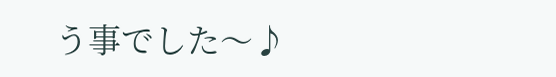う事でした〜♪